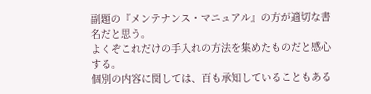副題の『メンテナンス・マニュアル』の方が適切な書名だと思う。
よくぞこれだけの手入れの方法を集めたものだと感心する。
個別の内容に関しては、百も承知していることもある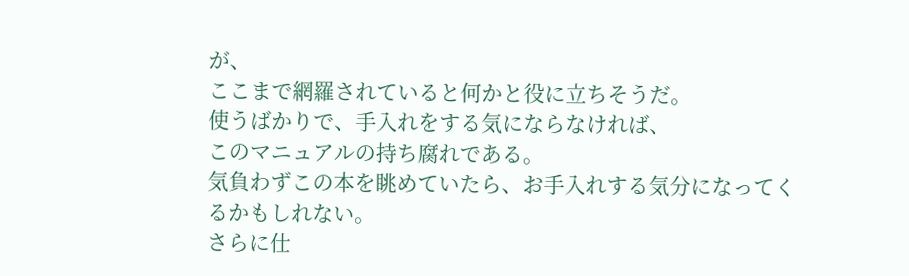が、
ここまで網羅されていると何かと役に立ちそうだ。
使うばかりで、手入れをする気にならなければ、
このマニュアルの持ち腐れである。
気負わずこの本を眺めていたら、お手入れする気分になってくるかもしれない。
さらに仕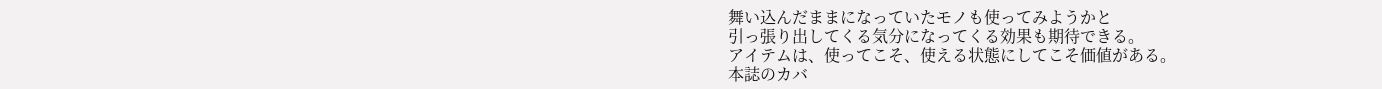舞い込んだままになっていたモノも使ってみようかと
引っ張り出してくる気分になってくる効果も期待できる。
アイテムは、使ってこそ、使える状態にしてこそ価値がある。
本誌のカバ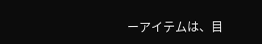ーアイテムは、目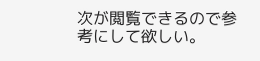次が閲覧できるので参考にして欲しい。